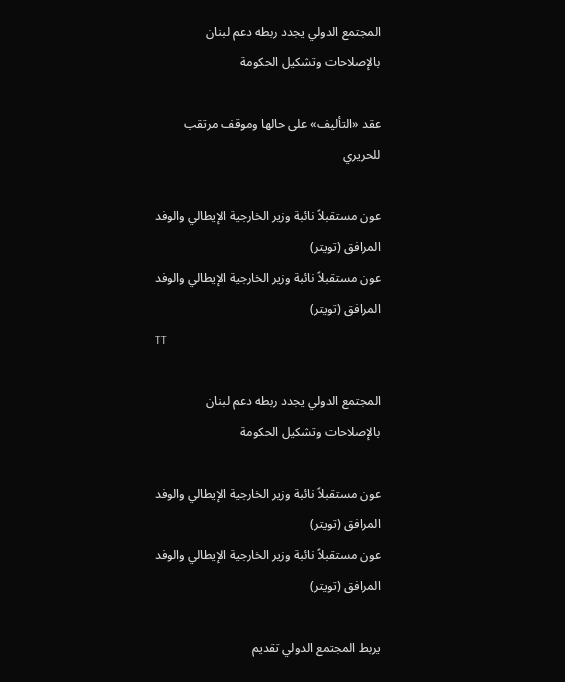المجتمع الدولي يجدد ربطه دعم لبنان بالإصلاحات وتشكيل الحكومة

عقد «التأليف» على حالها وموقف مرتقب للحريري

عون مستقبلاً نائبة وزير الخارجية الإيطالي والوفد المرافق (تويتر)
عون مستقبلاً نائبة وزير الخارجية الإيطالي والوفد المرافق (تويتر)
TT

المجتمع الدولي يجدد ربطه دعم لبنان بالإصلاحات وتشكيل الحكومة

عون مستقبلاً نائبة وزير الخارجية الإيطالي والوفد المرافق (تويتر)
عون مستقبلاً نائبة وزير الخارجية الإيطالي والوفد المرافق (تويتر)

يربط المجتمع الدولي تقديم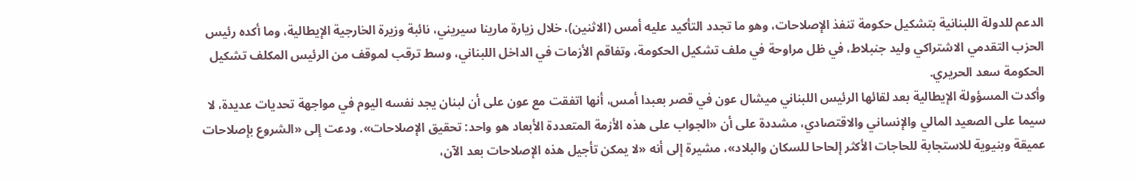الدعم للدولة اللبنانية بتشكيل حكومة تنفذ الإصلاحات، وهو ما تجدد التأكيد عليه أمس (الاثنين)، خلال زيارة مارينا سيريني، نائبة وزيرة الخارجية الإيطالية، وما أكده رئيس الحزب التقدمي الاشتراكي وليد جنبلاط، في ظل مراوحة في ملف تشكيل الحكومة، وتفاقم الأزمات في الداخل اللبناني، وسط ترقب لموقف من الرئيس المكلف تشكيل الحكومة سعد الحريري.
وأكدت المسؤولة الإيطالية بعد لقائها الرئيس اللبناني ميشال عون في قصر بعبدا أمس، أنها اتفقت مع عون على أن لبنان يجد نفسه اليوم في مواجهة تحديات عديدة، لا سيما على الصعيد المالي والإنساني والاقتصادي، مشددة على أن «الجواب على هذه الأزمة المتعددة الأبعاد هو واحد: تحقيق الإصلاحات». ودعت إلى «الشروع بإصلاحات عميقة وبنيوية للاستجابة للحاجات الأكثر إلحاحا للسكان والبلاد»، مشيرة إلى أنه «لا يمكن تأجيل هذه الإصلاحات بعد الآن،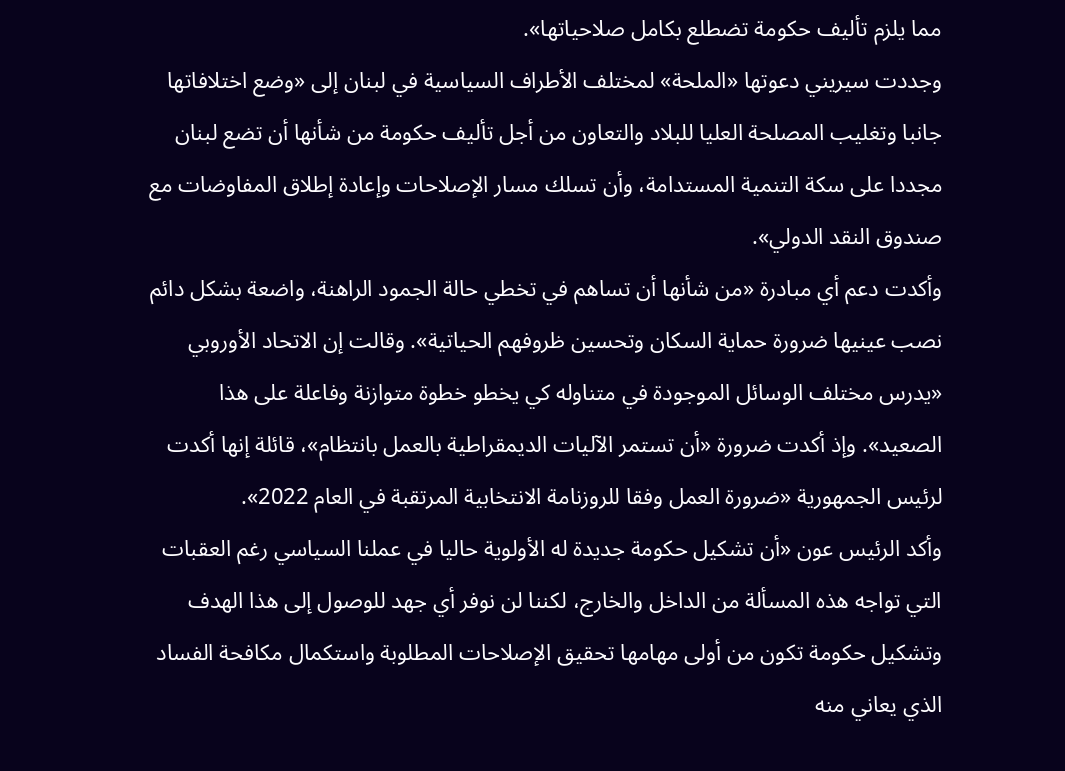مما يلزم تأليف حكومة تضطلع بكامل صلاحياتها».
وجددت سيريني دعوتها «الملحة» لمختلف الأطراف السياسية في لبنان إلى «وضع اختلافاتها جانبا وتغليب المصلحة العليا للبلاد والتعاون من أجل تأليف حكومة من شأنها أن تضع لبنان مجددا على سكة التنمية المستدامة، وأن تسلك مسار الإصلاحات وإعادة إطلاق المفاوضات مع صندوق النقد الدولي».
وأكدت دعم أي مبادرة «من شأنها أن تساهم في تخطي حالة الجمود الراهنة، واضعة بشكل دائم نصب عينيها ضرورة حماية السكان وتحسين ظروفهم الحياتية». وقالت إن الاتحاد الأوروبي «يدرس مختلف الوسائل الموجودة في متناوله كي يخطو خطوة متوازنة وفاعلة على هذا الصعيد». وإذ أكدت ضرورة «أن تستمر الآليات الديمقراطية بالعمل بانتظام»، قائلة إنها أكدت لرئيس الجمهورية «ضرورة العمل وفقا للروزنامة الانتخابية المرتقبة في العام 2022».
وأكد الرئيس عون «أن تشكيل حكومة جديدة له الأولوية حاليا في عملنا السياسي رغم العقبات التي تواجه هذه المسألة من الداخل والخارج، لكننا لن نوفر أي جهد للوصول إلى هذا الهدف وتشكيل حكومة تكون من أولى مهامها تحقيق الإصلاحات المطلوبة واستكمال مكافحة الفساد الذي يعاني منه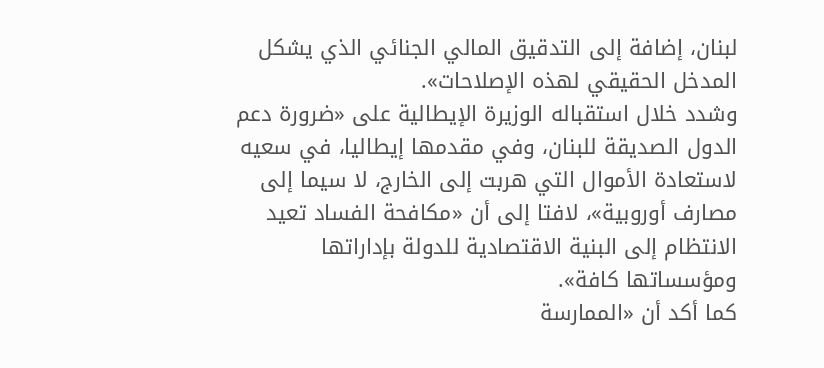لبنان، إضافة إلى التدقيق المالي الجنائي الذي يشكل المدخل الحقيقي لهذه الإصلاحات».
وشدد خلال استقباله الوزيرة الإيطالية على «ضرورة دعم الدول الصديقة للبنان، وفي مقدمها إيطاليا، في سعيه لاستعادة الأموال التي هربت إلى الخارج، لا سيما إلى مصارف أوروبية»، لافتا إلى أن «مكافحة الفساد تعيد الانتظام إلى البنية الاقتصادية للدولة بإداراتها ومؤسساتها كافة».
كما أكد أن «الممارسة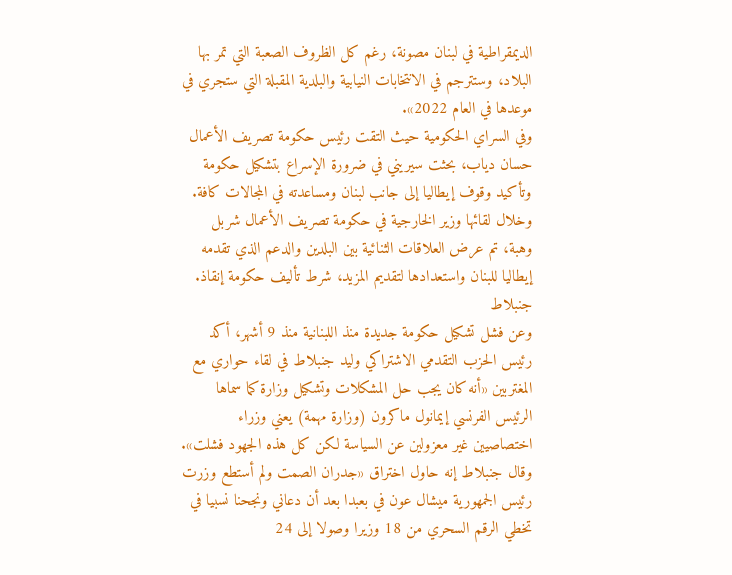الديمقراطية في لبنان مصونة، رغم كل الظروف الصعبة التي تمر بها البلاد، وستترجم في الانتخابات النيابية والبلدية المقبلة التي ستجري في موعدها في العام 2022».
وفي السراي الحكومية حيث التقت رئيس حكومة تصريف الأعمال حسان دياب، بحثت سيريني في ضرورة الإسراع بتشكيل حكومة وتأكيد وقوف إيطاليا إلى جانب لبنان ومساعدته في المجالات كافة.
وخلال لقائها وزير الخارجية في حكومة تصريف الأعمال شربل وهبة، تم عرض العلاقات الثنائية بين البلدين والدعم الذي تقدمه إيطاليا للبنان واستعدادها لتقديم المزيد، شرط تأليف حكومة إنقاذ.
جنبلاط
وعن فشل تشكيل حكومة جديدة منذ اللبنانية منذ 9 أشهر، أكد رئيس الحزب التقدمي الاشتراكي وليد جنبلاط في لقاء حواري مع المغتربين «أنه كان يجب حل المشكلات وتشكيل وزارة كما سماها الرئيس الفرنسي إيمانول ماكرون (وزارة مهمة) يعني وزراء اختصاصيين غير معزولين عن السياسة لكن كل هذه الجهود فشلت».
وقال جنبلاط إنه حاول اختراق «جدران الصمت ولم أستطع وزرت رئيس الجمهورية ميشال عون في بعبدا بعد أن دعاني ونجحنا نسبيا في تخطي الرقم السحري من 18 وزيرا وصولا إلى 24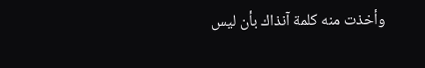وأخذت منه كلمة آنذاك بأن ليس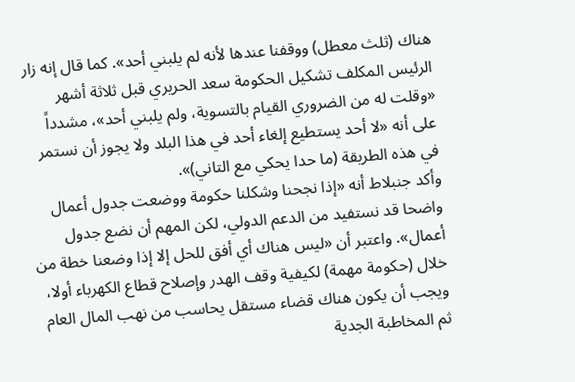هناك (ثلث معطل) ووقفنا عندها لأنه لم يلبني أحد». كما قال إنه زار الرئيس المكلف تشكيل الحكومة سعد الحريري قبل ثلاثة أشهر «وقلت له من الضروري القيام بالتسوية، ولم يلبني أحد»، مشدداً على أنه «لا أحد يستطيع إلغاء أحد في هذا البلد ولا يجوز أن نستمر في هذه الطريقة (ما حدا يحكي مع التاني)».
وأكد جنبلاط أنه «إذا نجحنا وشكلنا حكومة ووضعت جدول أعمال واضحا قد نستفيد من الدعم الدولي، لكن المهم أن نضع جدول أعمال». واعتبر أن «ليس هناك أي أفق للحل إلا إذا وضعنا خطة من خلال (حكومة مهمة) لكيفية وقف الهدر وإصلاح قطاع الكهرباء أولا، ويجب أن يكون هناك قضاء مستقل يحاسب من نهب المال العام ثم المخاطبة الجدية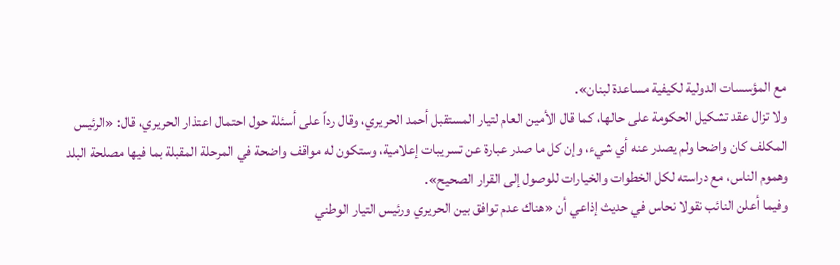مع المؤسسات الدولية لكيفية مساعدة لبنان».
ولا تزال عقد تشكيل الحكومة على حالها، كما قال الأمين العام لتيار المستقبل أحمد الحريري، وقال رداً على أسئلة حول احتمال اعتذار الحريري، قال: «الرئيس المكلف كان واضحا ولم يصدر عنه أي شيء، وإن كل ما صدر عبارة عن تسريبات إعلامية، وستكون له مواقف واضحة في المرحلة المقبلة بما فيها مصلحة البلد وهموم الناس، مع دراسته لكل الخطوات والخيارات للوصول إلى القرار الصحيح».
وفيما أعلن النائب نقولا نحاس في حديث إذاعي أن «هناك عدم توافق بين الحريري ورئيس التيار الوطني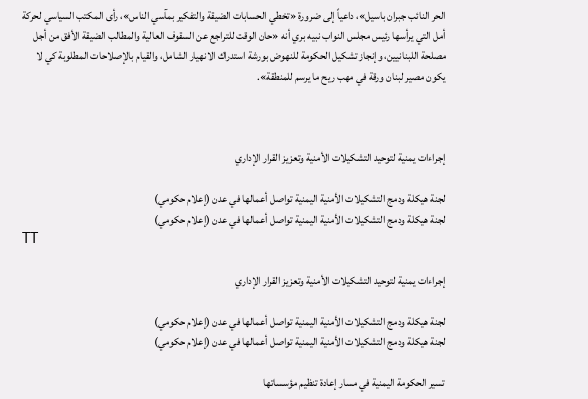الحر النائب جبران باسيل»، داعياً إلى ضرورة «تخطي الحسابات الضيقة والتفكير بمآسي الناس»، رأى المكتب السياسي لحركة أمل التي يرأسها رئيس مجلس النواب نبيه بري أنه «حان الوقت للتراجع عن السقوف العالية والمطالب الضيقة الأفق من أجل مصلحة اللبنانيين، وإنجاز تشكيل الحكومة للنهوض بورشة استدراك الانهيار الشامل، والقيام بالإصلاحات المطلوبة كي لا يكون مصير لبنان ورقة في مهب ريح ما يرسم للمنطقة».



إجراءات يمنية لتوحيد التشكيلات الأمنية وتعزيز القرار الإداري

لجنة هيكلة ودمج التشكيلات الأمنية اليمنية تواصل أعمالها في عدن (إعلام حكومي)
لجنة هيكلة ودمج التشكيلات الأمنية اليمنية تواصل أعمالها في عدن (إعلام حكومي)
TT

إجراءات يمنية لتوحيد التشكيلات الأمنية وتعزيز القرار الإداري

لجنة هيكلة ودمج التشكيلات الأمنية اليمنية تواصل أعمالها في عدن (إعلام حكومي)
لجنة هيكلة ودمج التشكيلات الأمنية اليمنية تواصل أعمالها في عدن (إعلام حكومي)

تسير الحكومة اليمنية في مسار إعادة تنظيم مؤسساتها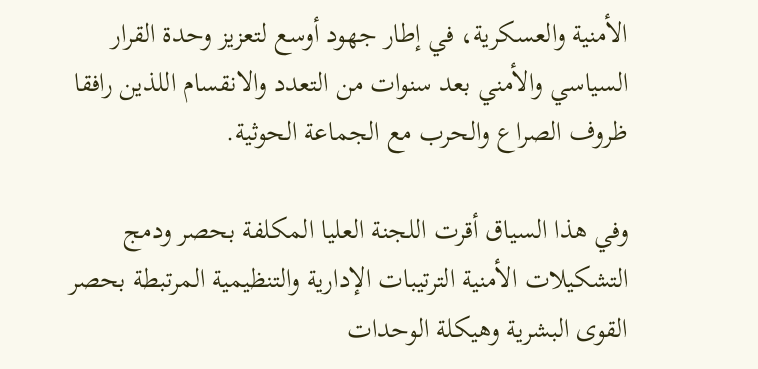الأمنية والعسكرية، في إطار جهود أوسع لتعزيز وحدة القرار السياسي والأمني بعد سنوات من التعدد والانقسام اللذين رافقا ظروف الصراع والحرب مع الجماعة الحوثية.

وفي هذا السياق أقرت اللجنة العليا المكلفة بحصر ودمج التشكيلات الأمنية الترتيبات الإدارية والتنظيمية المرتبطة بحصر القوى البشرية وهيكلة الوحدات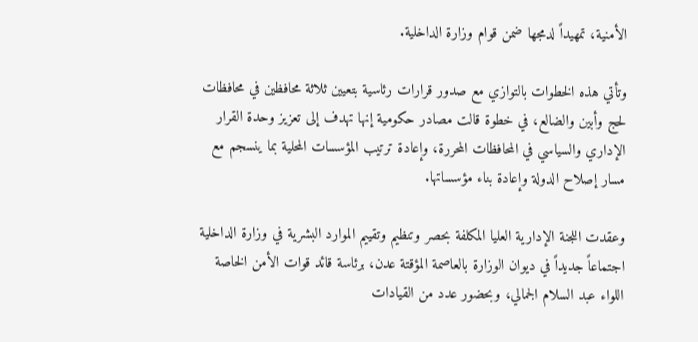الأمنية، تمهيداً لدمجها ضمن قوام وزارة الداخلية.

وتأتي هذه الخطوات بالتوازي مع صدور قرارات رئاسية بتعيين ثلاثة محافظين في محافظات لحج وأبين والضالع، في خطوة قالت مصادر حكومية إنها تهدف إلى تعزيز وحدة القرار الإداري والسياسي في المحافظات المحررة، وإعادة ترتيب المؤسسات المحلية بما ينسجم مع مسار إصلاح الدولة وإعادة بناء مؤسساتها.

وعقدت اللجنة الإدارية العليا المكلفة بحصر وتنظيم وتقييم الموارد البشرية في وزارة الداخلية اجتماعاً جديداً في ديوان الوزارة بالعاصمة المؤقتة عدن، برئاسة قائد قوات الأمن الخاصة اللواء عبد السلام الجمالي، وبحضور عدد من القيادات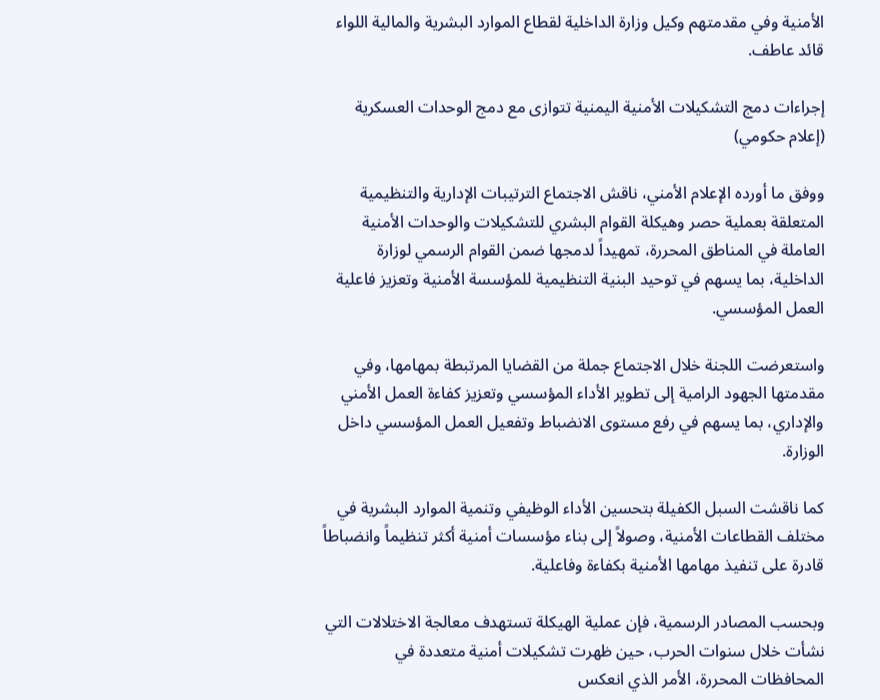الأمنية وفي مقدمتهم وكيل وزارة الداخلية لقطاع الموارد البشرية والمالية اللواء قائد عاطف.

إجراءات دمج التشكيلات الأمنية اليمنية تتوازى مع دمج الوحدات العسكرية (إعلام حكومي)

ووفق ما أورده الإعلام الأمني، ناقش الاجتماع الترتيبات الإدارية والتنظيمية المتعلقة بعملية حصر وهيكلة القوام البشري للتشكيلات والوحدات الأمنية العاملة في المناطق المحررة، تمهيداً لدمجها ضمن القوام الرسمي لوزارة الداخلية، بما يسهم في توحيد البنية التنظيمية للمؤسسة الأمنية وتعزيز فاعلية العمل المؤسسي.

واستعرضت اللجنة خلال الاجتماع جملة من القضايا المرتبطة بمهامها، وفي مقدمتها الجهود الرامية إلى تطوير الأداء المؤسسي وتعزيز كفاءة العمل الأمني والإداري، بما يسهم في رفع مستوى الانضباط وتفعيل العمل المؤسسي داخل الوزارة.

كما ناقشت السبل الكفيلة بتحسين الأداء الوظيفي وتنمية الموارد البشرية في مختلف القطاعات الأمنية، وصولاً إلى بناء مؤسسات أمنية أكثر تنظيماً وانضباطاً قادرة على تنفيذ مهامها الأمنية بكفاءة وفاعلية.

وبحسب المصادر الرسمية، فإن عملية الهيكلة تستهدف معالجة الاختلالات التي نشأت خلال سنوات الحرب، حين ظهرت تشكيلات أمنية متعددة في المحافظات المحررة، الأمر الذي انعكس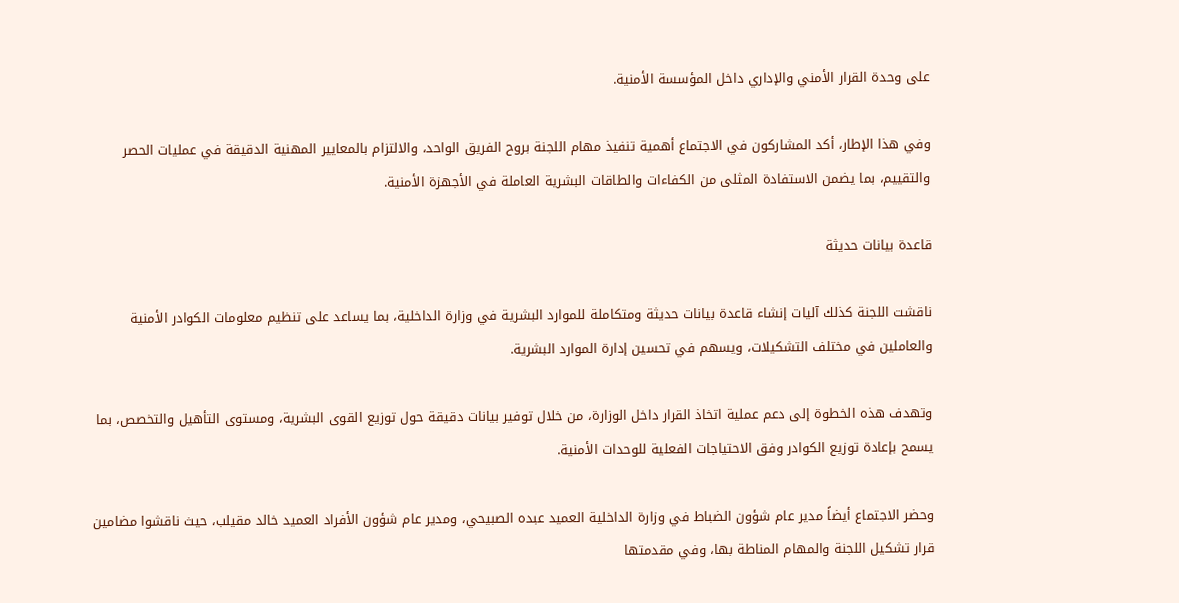على وحدة القرار الأمني والإداري داخل المؤسسة الأمنية.

وفي هذا الإطار، أكد المشاركون في الاجتماع أهمية تنفيذ مهام اللجنة بروح الفريق الواحد، والالتزام بالمعايير المهنية الدقيقة في عمليات الحصر والتقييم، بما يضمن الاستفادة المثلى من الكفاءات والطاقات البشرية العاملة في الأجهزة الأمنية.

قاعدة بيانات حديثة

ناقشت اللجنة كذلك آليات إنشاء قاعدة بيانات حديثة ومتكاملة للموارد البشرية في وزارة الداخلية، بما يساعد على تنظيم معلومات الكوادر الأمنية والعاملين في مختلف التشكيلات، ويسهم في تحسين إدارة الموارد البشرية.

وتهدف هذه الخطوة إلى دعم عملية اتخاذ القرار داخل الوزارة، من خلال توفير بيانات دقيقة حول توزيع القوى البشرية، ومستوى التأهيل والتخصص، بما يسمح بإعادة توزيع الكوادر وفق الاحتياجات الفعلية للوحدات الأمنية.

وحضر الاجتماع أيضاً مدير عام شؤون الضباط في وزارة الداخلية العميد عبده الصبيحي، ومدير عام شؤون الأفراد العميد خالد مقيلب، حيث ناقشوا مضامين قرار تشكيل اللجنة والمهام المناطة بها، وفي مقدمتها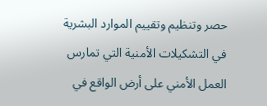حصر وتنظيم وتقييم الموارد البشرية في التشكيلات الأمنية التي تمارس العمل الأمني على أرض الواقع في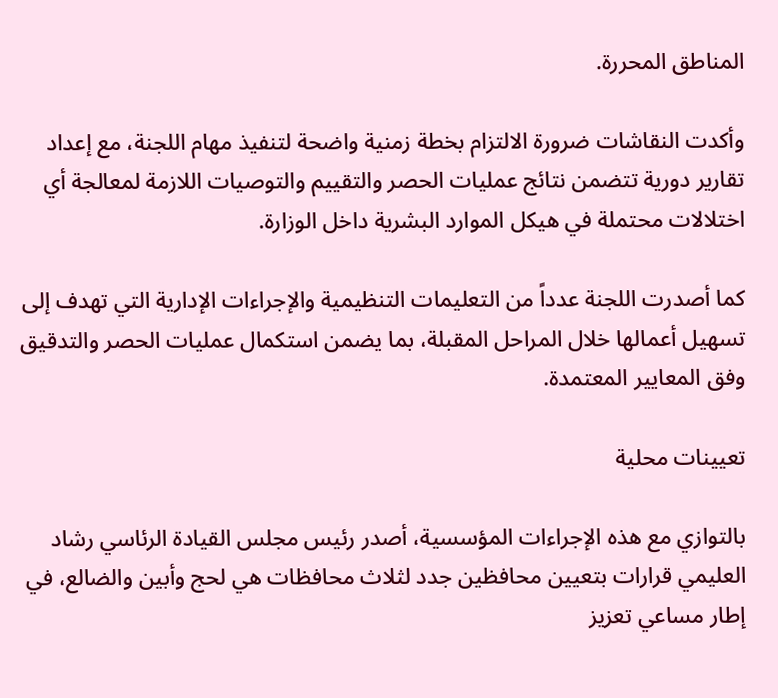المناطق المحررة.

وأكدت النقاشات ضرورة الالتزام بخطة زمنية واضحة لتنفيذ مهام اللجنة، مع إعداد تقارير دورية تتضمن نتائج عمليات الحصر والتقييم والتوصيات اللازمة لمعالجة أي اختلالات محتملة في هيكل الموارد البشرية داخل الوزارة.

كما أصدرت اللجنة عدداً من التعليمات التنظيمية والإجراءات الإدارية التي تهدف إلى تسهيل أعمالها خلال المراحل المقبلة، بما يضمن استكمال عمليات الحصر والتدقيق وفق المعايير المعتمدة.

تعيينات محلية

بالتوازي مع هذه الإجراءات المؤسسية، أصدر رئيس مجلس القيادة الرئاسي رشاد العليمي قرارات بتعيين محافظين جدد لثلاث محافظات هي لحج وأبين والضالع، في إطار مساعي تعزيز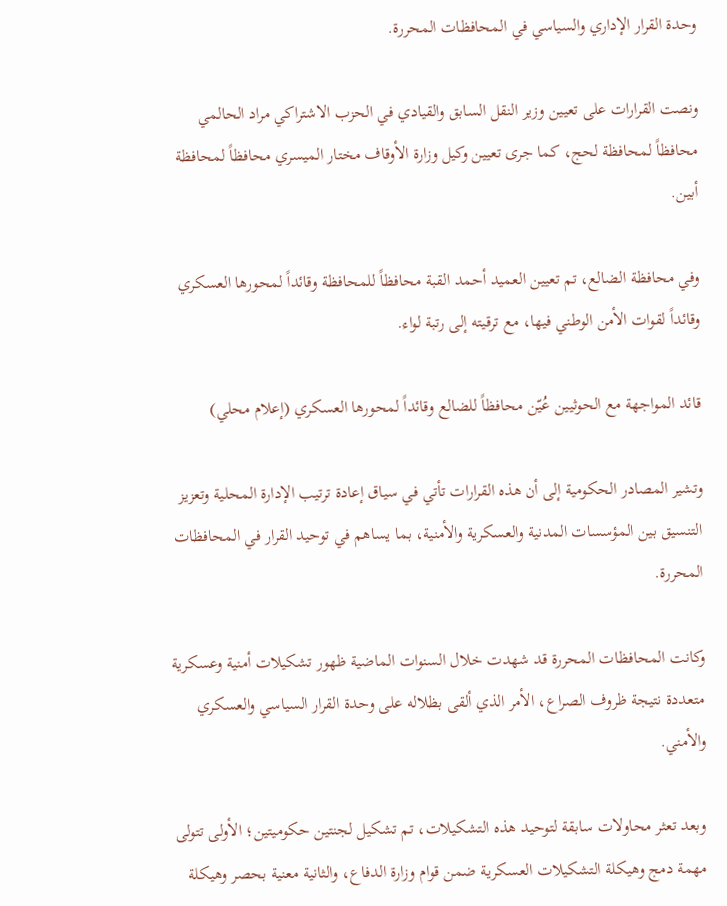وحدة القرار الإداري والسياسي في المحافظات المحررة.

ونصت القرارات على تعيين وزير النقل السابق والقيادي في الحزب الاشتراكي مراد الحالمي محافظاً لمحافظة لحج، كما جرى تعيين وكيل وزارة الأوقاف مختار الميسري محافظاً لمحافظة أبين.

وفي محافظة الضالع، تم تعيين العميد أحمد القبة محافظاً للمحافظة وقائداً لمحورها العسكري وقائداً لقوات الأمن الوطني فيها، مع ترقيته إلى رتبة لواء.

قائد المواجهة مع الحوثيين عُيّن محافظاً للضالع وقائداً لمحورها العسكري (إعلام محلي)

وتشير المصادر الحكومية إلى أن هذه القرارات تأتي في سياق إعادة ترتيب الإدارة المحلية وتعزيز التنسيق بين المؤسسات المدنية والعسكرية والأمنية، بما يساهم في توحيد القرار في المحافظات المحررة.

وكانت المحافظات المحررة قد شهدت خلال السنوات الماضية ظهور تشكيلات أمنية وعسكرية متعددة نتيجة ظروف الصراع، الأمر الذي ألقى بظلاله على وحدة القرار السياسي والعسكري والأمني.

وبعد تعثر محاولات سابقة لتوحيد هذه التشكيلات، تم تشكيل لجنتين حكوميتين؛ الأولى تتولى مهمة دمج وهيكلة التشكيلات العسكرية ضمن قوام وزارة الدفاع، والثانية معنية بحصر وهيكلة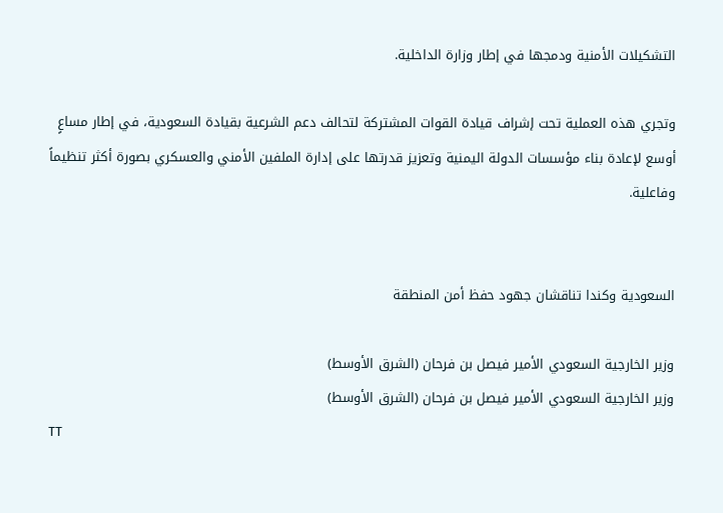التشكيلات الأمنية ودمجها في إطار وزارة الداخلية.

وتجري هذه العملية تحت إشراف قيادة القوات المشتركة لتحالف دعم الشرعية بقيادة السعودية، في إطار مساعٍ أوسع لإعادة بناء مؤسسات الدولة اليمنية وتعزيز قدرتها على إدارة الملفين الأمني والعسكري بصورة أكثر تنظيماً وفاعلية.


السعودية وكندا تناقشان جهود حفظ أمن المنطقة

وزير الخارجية السعودي الأمير فيصل بن فرحان (الشرق الأوسط)
وزير الخارجية السعودي الأمير فيصل بن فرحان (الشرق الأوسط)
TT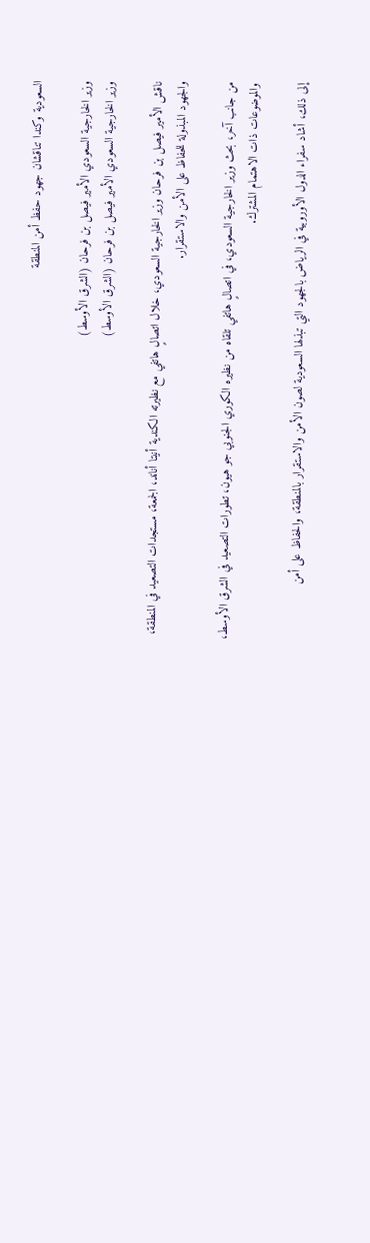السعودية وكندا تناقشان جهود حفظ أمن المنطقة

وزير الخارجية السعودي الأمير فيصل بن فرحان (الشرق الأوسط)
وزير الخارجية السعودي الأمير فيصل بن فرحان (الشرق الأوسط)

ناقش الأمير فيصل بن فرحان وزير الخارجية السعودي، خلال اتصالٍ هاتفي مع نظيرته الكندية أنيتا أناند، الجمعة، مستجدات التصعيد في المنطقة، والجهود المبذولة للحفاظ على الأمن والاستقرار.

من جانب آخر، بحث وزير الخارجية السعودي، في اتصالٍ هاتفي تلقاه من نظيره الكوري الجنوبي جو هيون، تطورات التصعيد في الشرق الأوسط، والموضوعات ذات الاهتمام المشترك.

إلى ذلك، أشاد سفراء الدول الأوروبية في الرياض بالجهود التي تبذلها السعودية لصون الأمن والاستقرار بالمنطقة، والحفاظ على أمن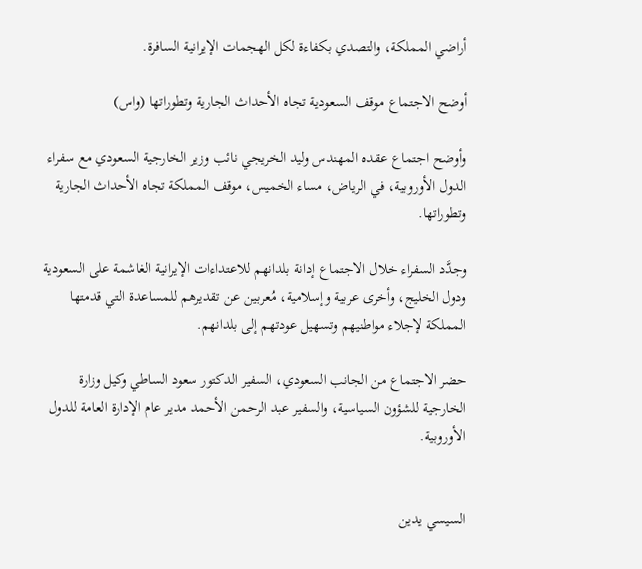أراضي المملكة، والتصدي بكفاءة لكل الهجمات الإيرانية السافرة.

أوضح الاجتماع موقف السعودية تجاه الأحداث الجارية وتطوراتها (واس)

وأوضح اجتماع عقده المهندس وليد الخريجي نائب وزير الخارجية السعودي مع سفراء الدول الأوروبية، في الرياض، مساء الخميس، موقف المملكة تجاه الأحداث الجارية وتطوراتها.

وجدَّد السفراء خلال الاجتماع إدانة بلدانهم للاعتداءات الإيرانية الغاشمة على السعودية ودول الخليج، وأخرى عربية وإسلامية، مُعربين عن تقديرهم للمساعدة التي قدمتها المملكة لإجلاء مواطنيهم وتسهيل عودتهم إلى بلدانهم.

حضر الاجتماع من الجانب السعودي، السفير الدكتور سعود الساطي وكيل وزارة الخارجية للشؤون السياسية، والسفير عبد الرحمن الأحمد مدير عام الإدارة العامة للدول الأوروبية.


السيسي يدين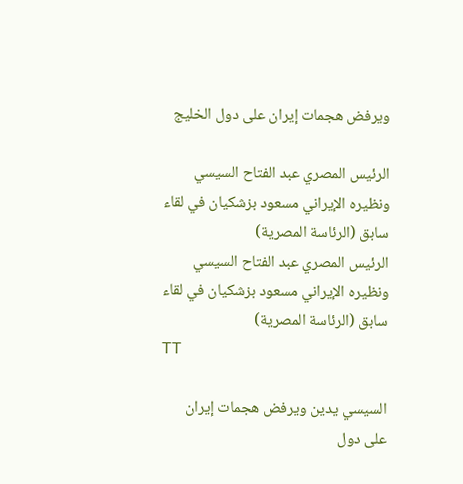ويرفض هجمات إيران على دول الخليج

الرئيس المصري عبد الفتاح السيسي ونظيره الإيراني مسعود بزشكيان في لقاء سابق (الرئاسة المصرية)
الرئيس المصري عبد الفتاح السيسي ونظيره الإيراني مسعود بزشكيان في لقاء سابق (الرئاسة المصرية)
TT

السيسي يدين ويرفض هجمات إيران على دول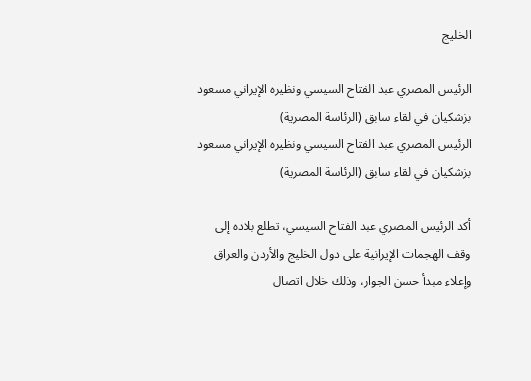الخليج

الرئيس المصري عبد الفتاح السيسي ونظيره الإيراني مسعود بزشكيان في لقاء سابق (الرئاسة المصرية)
الرئيس المصري عبد الفتاح السيسي ونظيره الإيراني مسعود بزشكيان في لقاء سابق (الرئاسة المصرية)

أكد الرئيس المصري عبد الفتاح السيسي، تطلع بلاده إلى وقف الهجمات الإيرانية على دول الخليج والأردن والعراق وإعلاء مبدأ حسن الجوار، وذلك خلال اتصال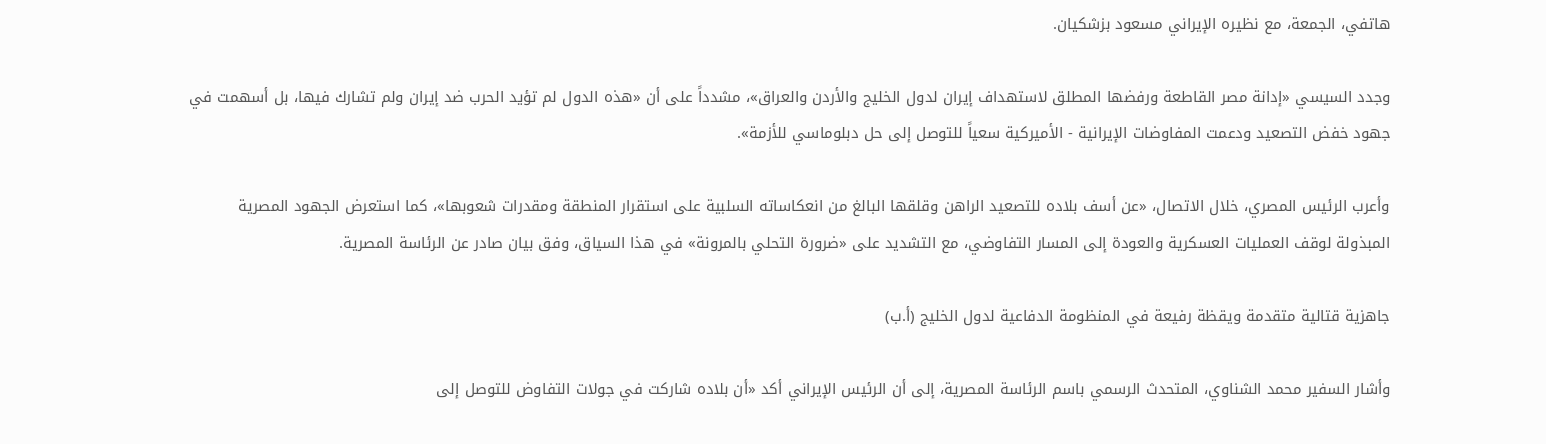هاتفي، الجمعة، مع نظيره الإيراني مسعود بزشكيان.

وجدد السيسي «إدانة مصر القاطعة ورفضها المطلق لاستهداف إيران لدول الخليج والأردن والعراق»، مشدداً على أن «هذه الدول لم تؤيد الحرب ضد إيران ولم تشارك فيها، بل أسهمت في جهود خفض التصعيد ودعمت المفاوضات الإيرانية - الأميركية سعياً للتوصل إلى حل دبلوماسي للأزمة».

وأعرب الرئيس المصري، خلال الاتصال، «عن أسف بلاده للتصعيد الراهن وقلقها البالغ من انعكاساته السلبية على استقرار المنطقة ومقدرات شعوبها»، كما استعرض الجهود المصرية المبذولة لوقف العمليات العسكرية والعودة إلى المسار التفاوضي، مع التشديد على «ضرورة التحلي بالمرونة» في هذا السياق، وفق بيان صادر عن الرئاسة المصرية.

جاهزية قتالية متقدمة ويقظة رفيعة في المنظومة الدفاعية لدول الخليج (أ.ب)

وأشار السفير محمد الشناوي، المتحدث الرسمي باسم الرئاسة المصرية، إلى أن الرئيس الإيراني أكد «أن بلاده شاركت في جولات التفاوض للتوصل إلى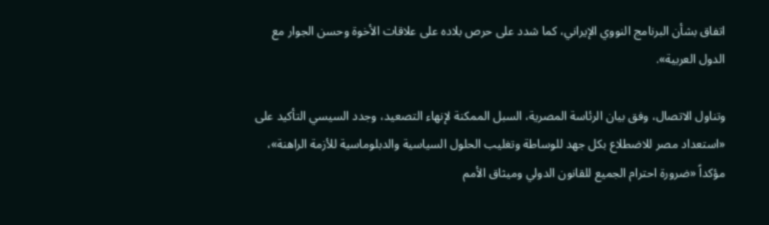اتفاق بشأن البرنامج النووي الإيراني، كما شدد على حرص بلاده على علاقات الأخوة وحسن الجوار مع الدول العربية».

وتناول الاتصال، وفق بيان الرئاسة المصرية، السبل الممكنة لإنهاء التصعيد، وجدد السيسي التأكيد على «استعداد مصر للاضطلاع بكل جهد للوساطة وتغليب الحلول السياسية والدبلوماسية للأزمة الراهنة»، مؤكداً «ضرورة احترام الجميع للقانون الدولي وميثاق الأمم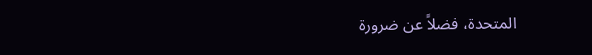المتحدة، فضلاً عن ضرورة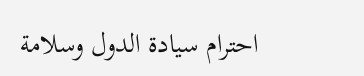احترام سيادة الدول وسلامة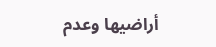أراضيها وعدم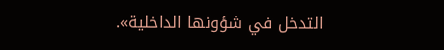التدخل في شؤونها الداخلية».